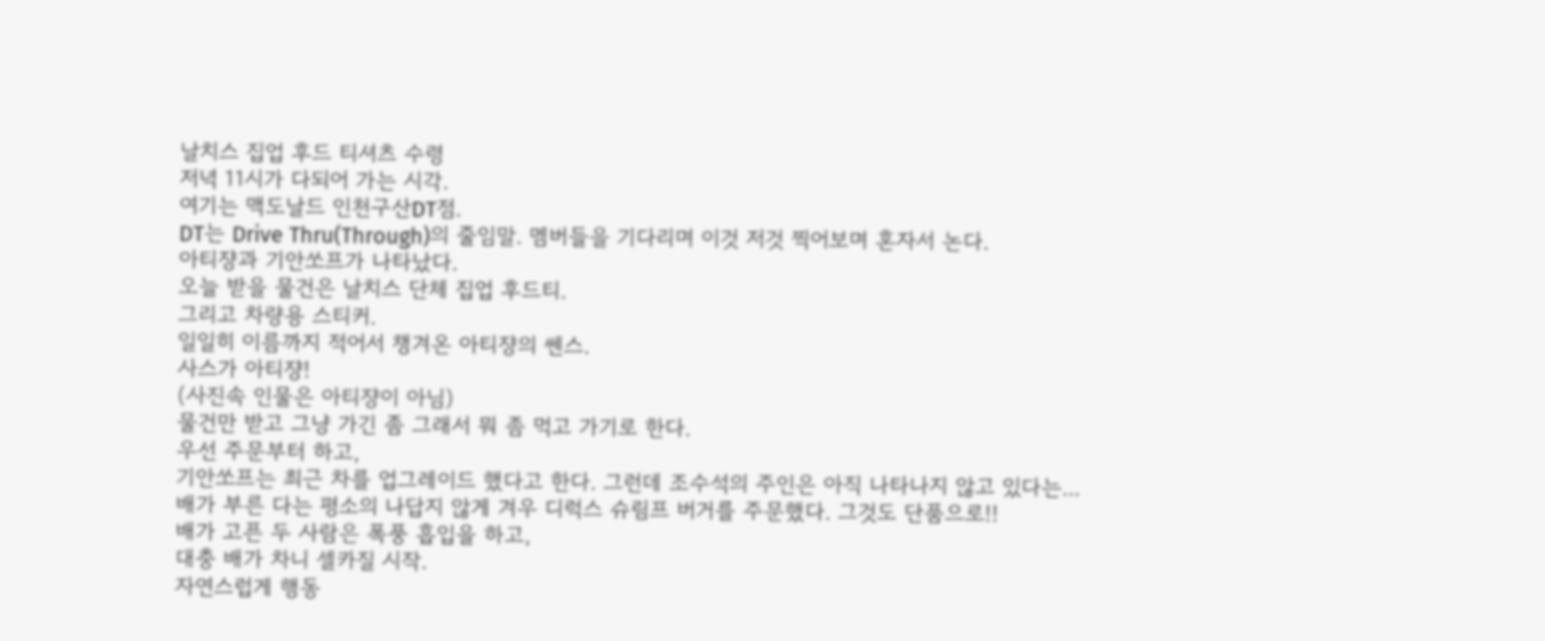날치스 집업 후드 티셔츠 수령
저녁 11시가 다되어 가는 시각.
여기는 맥도날드 인천구산DT점.
DT는 Drive Thru(Through)의 줄임말. 멤버들을 기다리며 이것 저것 찍어보며 혼자서 논다.
아티쟝과 기안쏘프가 나타났다.
오늘 받을 물건은 날치스 단체 집업 후드티.
그리고 차량용 스티커.
일일히 이름까지 적어서 챙겨온 아티쟝의 쎈스.
사스가 아티쟝!
(사진속 인물은 아티쟝이 아님)
물건만 받고 그냥 가긴 좀 그래서 뭐 좀 먹고 가기로 한다.
우선 주문부터 하고,
기안쏘프는 최근 차를 업그레이드 했다고 한다. 그런데 조수석의 주인은 아직 나타나지 않고 있다는...
배가 부른 다는 평소의 나답지 않게 겨우 디럭스 슈림프 버거를 주문했다. 그것도 단품으로!!
배가 고픈 두 사람은 폭풍 흡입을 하고,
대충 배가 차니 셀카질 시작.
자연스럽게 행동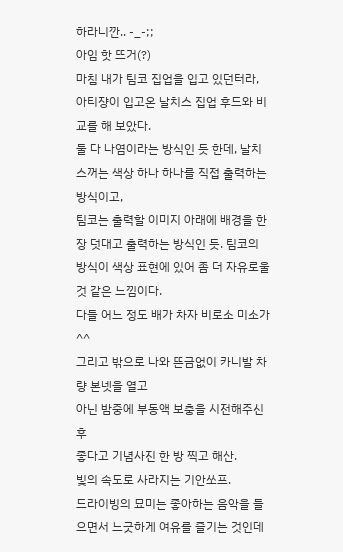하라니깐.. -_-;;
아임 핫 뜨거(?)
마침 내가 팀코 집업을 입고 있던터라, 아티쟝이 입고온 날치스 집업 후드와 비교를 해 보았다.
둘 다 나염이라는 방식인 듯 한데, 날치스꺼는 색상 하나 하나를 직접 출력하는 방식이고,
팀코는 출력할 이미지 아래에 배경을 한 장 덧대고 출력하는 방식인 듯. 팀코의 방식이 색상 표현에 있어 좀 더 자유로울 것 같은 느낌이다.
다들 어느 정도 배가 차자 비로소 미소가 ^^
그리고 밖으로 나와 뜬금없이 카니발 차량 본넷을 열고
아닌 밤중에 부동액 보충을 시전해주신 후
좋다고 기념사진 한 방 찍고 해산.
빛의 속도로 사라지는 기안쏘프.
드라이빙의 묘미는 좋아하는 음악을 들으면서 느긋하게 여유를 즐기는 것인데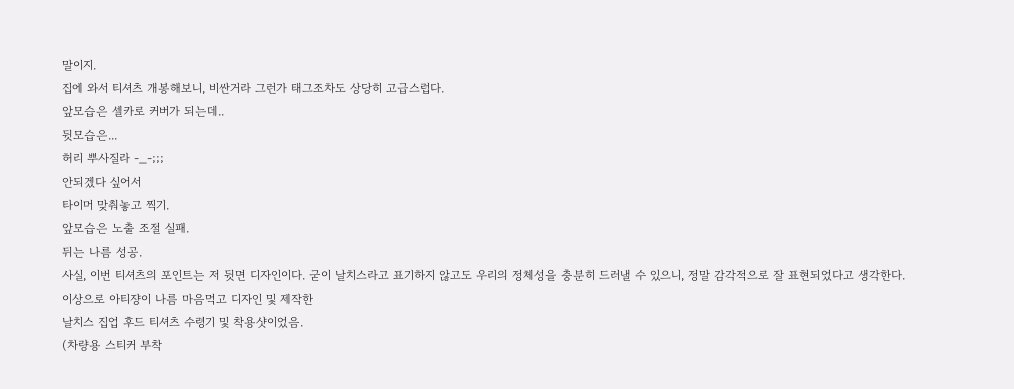말이지.
집에 와서 티셔츠 개봉해보니, 비싼거라 그런가 태그조차도 상당히 고급스럽다.
앞모습은 셀카로 커버가 되는데..
뒷모습은...
허리 뿌사질라 -_-;;;
안되겠다 싶어서
타이머 맞춰놓고 찍기.
앞모습은 노출 조절 실패.
뒤는 나름 성공.
사실, 이번 티셔츠의 포인트는 저 뒷면 디자인이다. 굳이 날치스라고 표기하지 않고도 우리의 정체성을 충분히 드러낼 수 있으니, 정말 감각적으로 잘 표현되었다고 생각한다.
이상으로 아티쟝이 나름 마음먹고 디자인 및 제작한
날치스 집업 후드 티셔츠 수령기 및 착용샷이었음.
(차량용 스티커 부착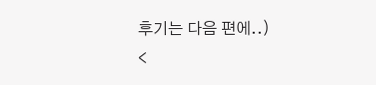후기는 다음 편에..)
<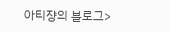아티쟝의 블로그>